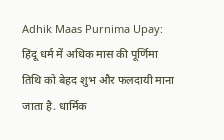Adhik Maas Purnima Upay: हिंदू धर्म में अधिक मास की पूर्णिमा तिथि को बेहद शुभ और फलदायी माना जाता है. धार्मिक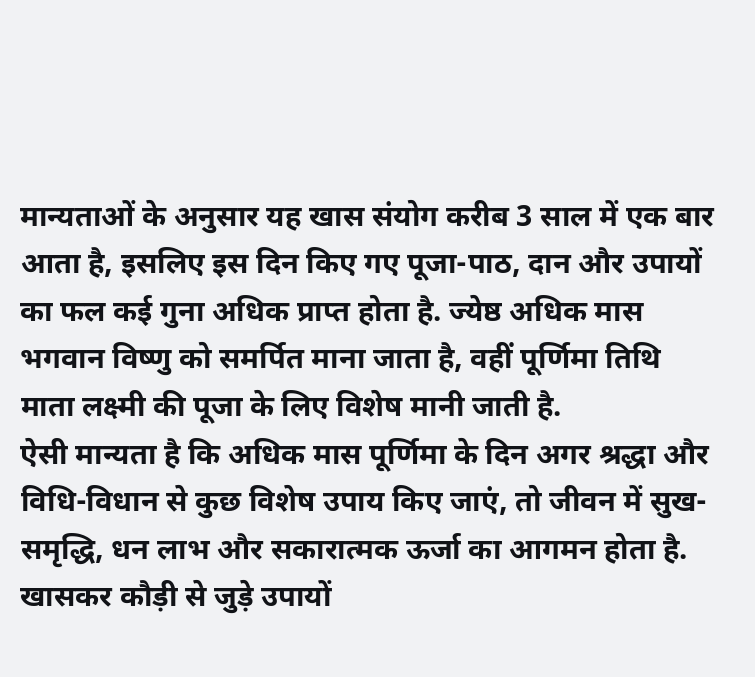मान्यताओं के अनुसार यह खास संयोग करीब 3 साल में एक बार आता है, इसलिए इस दिन किए गए पूजा-पाठ, दान और उपायों का फल कई गुना अधिक प्राप्त होता है. ज्येष्ठ अधिक मास भगवान विष्णु को समर्पित माना जाता है, वहीं पूर्णिमा तिथि माता लक्ष्मी की पूजा के लिए विशेष मानी जाती है.
ऐसी मान्यता है कि अधिक मास पूर्णिमा के दिन अगर श्रद्धा और विधि-विधान से कुछ विशेष उपाय किए जाएं, तो जीवन में सुख-समृद्धि, धन लाभ और सकारात्मक ऊर्जा का आगमन होता है. खासकर कौड़ी से जुड़े उपायों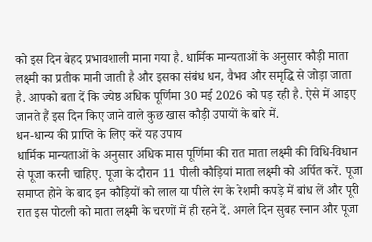को इस दिन बेहद प्रभावशाली माना गया है. धार्मिक मान्यताओं के अनुसार कौड़ी माता लक्ष्मी का प्रतीक मानी जाती है और इसका संबंध धन, वैभव और समृद्धि से जोड़ा जाता है. आपको बता दें कि ज्येष्ठ अधिक पूर्णिमा 30 मई 2026 को पड़ रही है. ऐसे में आइए जानते हैं इस दिन किए जाने वाले कुछ खास कौड़ी उपायों के बारे में.
धन-धान्य की प्राप्ति के लिए करें यह उपाय
धार्मिक मान्यताओं के अनुसार अधिक मास पूर्णिमा की रात माता लक्ष्मी की विधि-विधान से पूजा करनी चाहिए. पूजा के दौरान 11 पीली कौड़ियां माता लक्ष्मी को अर्पित करें. पूजा समाप्त होने के बाद इन कौड़ियों को लाल या पीले रंग के रेशमी कपड़े में बांध लें और पूरी रात इस पोटली को माता लक्ष्मी के चरणों में ही रहने दें. अगले दिन सुबह स्नान और पूजा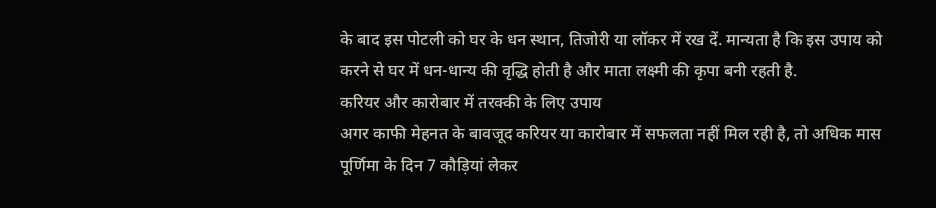के बाद इस पोटली को घर के धन स्थान, तिजोरी या लॉकर में रख दें. मान्यता है कि इस उपाय को करने से घर में धन-धान्य की वृद्धि होती है और माता लक्ष्मी की कृपा बनी रहती है.
करियर और कारोबार में तरक्की के लिए उपाय
अगर काफी मेहनत के बावजूद करियर या कारोबार में सफलता नहीं मिल रही है, तो अधिक मास पूर्णिमा के दिन 7 कौड़ियां लेकर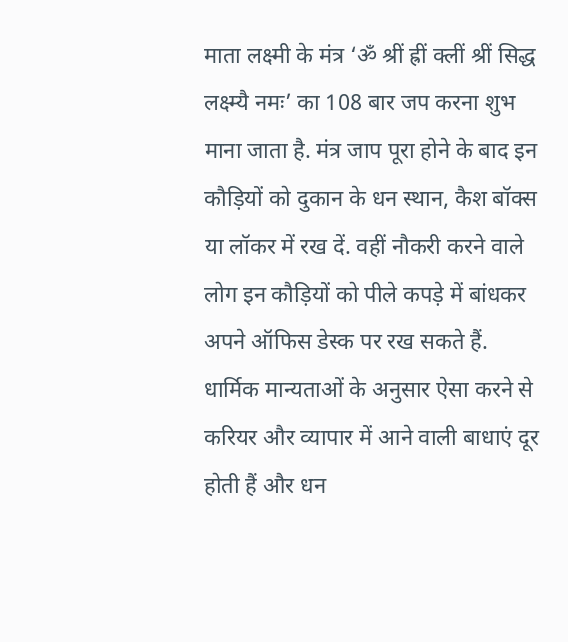माता लक्ष्मी के मंत्र ‘ॐ श्रीं ह्रीं क्लीं श्रीं सिद्ध लक्ष्म्यै नमः’ का 108 बार जप करना शुभ माना जाता है. मंत्र जाप पूरा होने के बाद इन कौड़ियों को दुकान के धन स्थान, कैश बॉक्स या लॉकर में रख दें. वहीं नौकरी करने वाले लोग इन कौड़ियों को पीले कपड़े में बांधकर अपने ऑफिस डेस्क पर रख सकते हैं. धार्मिक मान्यताओं के अनुसार ऐसा करने से करियर और व्यापार में आने वाली बाधाएं दूर होती हैं और धन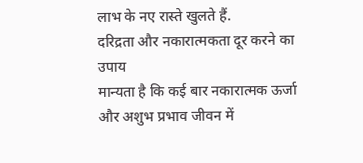लाभ के नए रास्ते खुलते हैं.
दरिद्रता और नकारात्मकता दूर करने का उपाय
मान्यता है कि कई बार नकारात्मक ऊर्जा और अशुभ प्रभाव जीवन में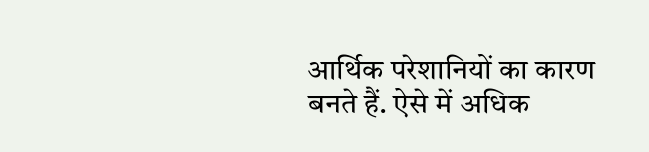आर्थिक परेशानियों का कारण बनते हैं. ऐसे में अधिक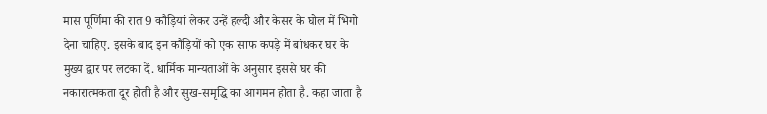मास पूर्णिमा की रात 9 कौड़ियां लेकर उन्हें हल्दी और केसर के घोल में भिगो देना चाहिए. इसके बाद इन कौड़ियों को एक साफ कपड़े में बांधकर घर के मुख्य द्वार पर लटका दें. धार्मिक मान्यताओं के अनुसार इससे घर की नकारात्मकता दूर होती है और सुख-समृद्धि का आगमन होता है. कहा जाता है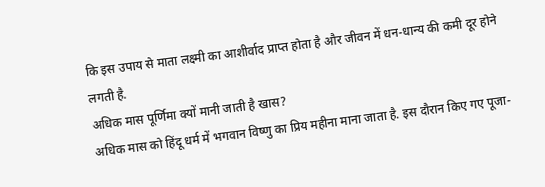कि इस उपाय से माता लक्ष्मी का आशीर्वाद प्राप्त होता है और जीवन में धन-धान्य की कमी दूर होने लगती है.
अधिक मास पूर्णिमा क्यों मानी जाती है खास?
अधिक मास को हिंदू धर्म में भगवान विष्णु का प्रिय महीना माना जाता है. इस दौरान किए गए पूजा-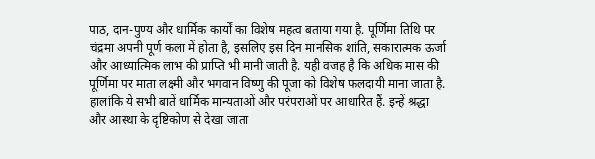पाठ, दान-पुण्य और धार्मिक कार्यों का विशेष महत्व बताया गया है. पूर्णिमा तिथि पर चंद्रमा अपनी पूर्ण कला में होता है, इसलिए इस दिन मानसिक शांति, सकारात्मक ऊर्जा और आध्यात्मिक लाभ की प्राप्ति भी मानी जाती है. यही वजह है कि अधिक मास की पूर्णिमा पर माता लक्ष्मी और भगवान विष्णु की पूजा को विशेष फलदायी माना जाता है. हालांकि ये सभी बातें धार्मिक मान्यताओं और परंपराओं पर आधारित हैं. इन्हें श्रद्धा और आस्था के दृष्टिकोण से देखा जाता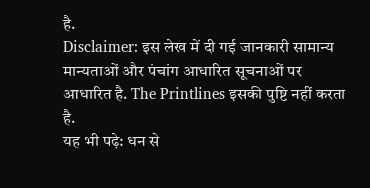है.
Disclaimer: इस लेख में दी गई जानकारी सामान्य मान्यताओं और पंचांग आधारित सूचनाओं पर आधारित है. The Printlines इसकी पुष्टि नहीं करता है.
यह भी पढ़े: धन से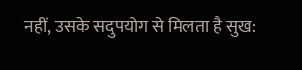नहीं, उसके सदुपयोग से मिलता है सुख: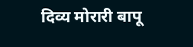दिव्य मोरारी बापू